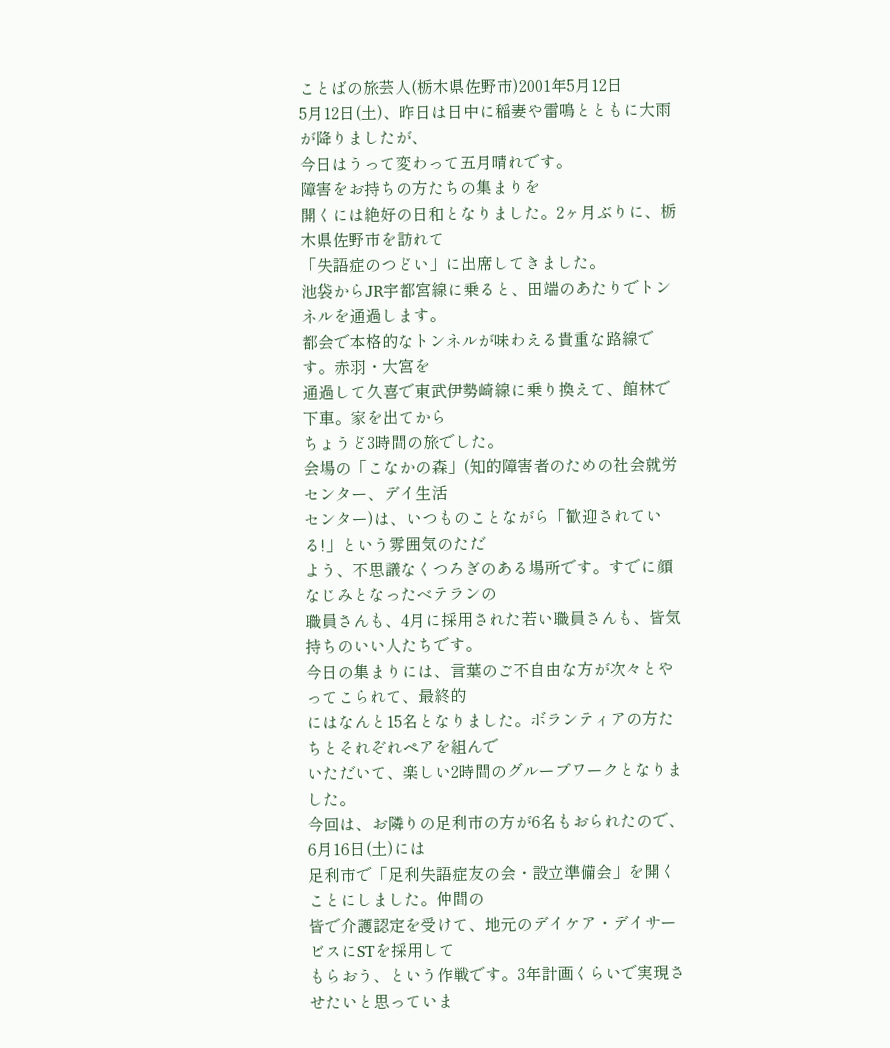ことばの旅芸人(栃木県佐野市)2001年5月12日
5月12日(土)、昨日は日中に稲妻や雷鳴とともに大雨が降りましたが、
今日はうって変わって五月晴れです。
障害をお持ちの方たちの集まりを
開くには絶好の日和となりました。2ヶ月ぶりに、栃木県佐野市を訪れて
「失語症のつどい」に出席してきました。
池袋からJR宇都宮線に乗ると、田端のあたりでトンネルを通過します。
都会で本格的なトンネルが味わえる貴重な路線です。赤羽・大宮を
通過して久喜で東武伊勢崎線に乗り換えて、館林で下車。家を出てから
ちょうど3時間の旅でした。
会場の「こなかの森」(知的障害者のための社会就労センター、デイ生活
センター)は、いつものことながら「歓迎されている!」という雰囲気のただ
よう、不思議なくつろぎのある場所です。すでに顔なじみとなったベテランの
職員さんも、4月に採用された若い職員さんも、皆気持ちのいい人たちです。
今日の集まりには、言葉のご不自由な方が次々とやってこられて、最終的
にはなんと15名となりました。ボランティアの方たちとそれぞれペアを組んで
いただいて、楽しい2時間のグループワークとなりました。
今回は、お隣りの足利市の方が6名もおられたので、6月16日(土)には
足利市で「足利失語症友の会・設立準備会」を開くことにしました。仲間の
皆で介護認定を受けて、地元のデイケア・デイサービスにSTを採用して
もらおう、という作戦です。3年計画くらいで実現させたいと思っていま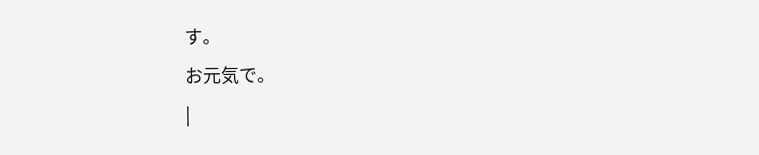す。
お元気で。
|